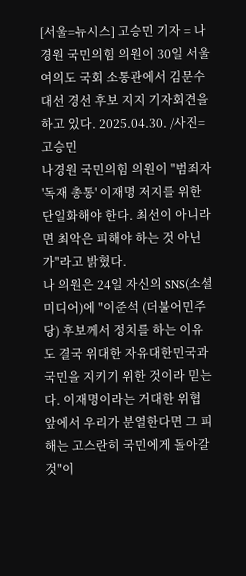[서울=뉴시스] 고승민 기자 = 나경원 국민의힘 의원이 30일 서울 여의도 국회 소통관에서 김문수 대선 경선 후보 지지 기자회견을 하고 있다. 2025.04.30. /사진=고승민
나경원 국민의힘 의원이 "범죄자 '독재 총통' 이재명 저지를 위한 단일화해야 한다. 최선이 아니라면 최악은 피해야 하는 것 아닌가"라고 밝혔다.
나 의원은 24일 자신의 SNS(소셜미디어)에 "이준석 (더불어민주당) 후보께서 정치를 하는 이유도 결국 위대한 자유대한민국과 국민을 지키기 위한 것이라 믿는다. 이재명이라는 거대한 위협 앞에서 우리가 분열한다면 그 피해는 고스란히 국민에게 돌아갈 것"이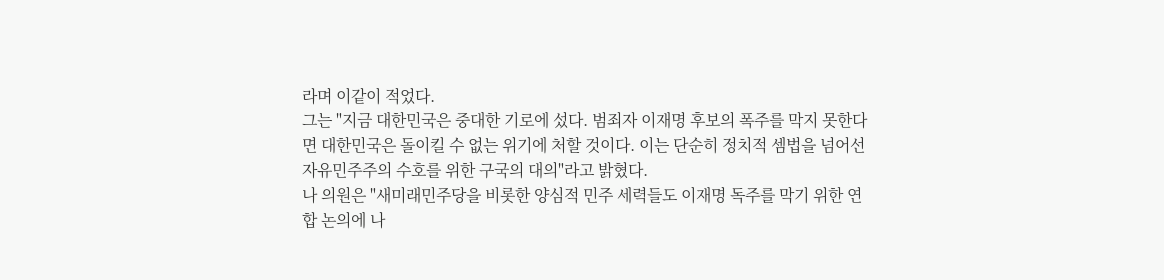라며 이같이 적었다.
그는 "지금 대한민국은 중대한 기로에 섰다. 범죄자 이재명 후보의 폭주를 막지 못한다면 대한민국은 돌이킬 수 없는 위기에 처할 것이다. 이는 단순히 정치적 셈법을 넘어선 자유민주주의 수호를 위한 구국의 대의"라고 밝혔다.
나 의원은 "새미래민주당을 비롯한 양심적 민주 세력들도 이재명 독주를 막기 위한 연합 논의에 나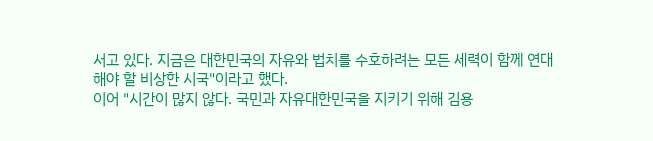서고 있다. 지금은 대한민국의 자유와 법치를 수호하려는 모든 세력이 함께 연대해야 할 비상한 시국"이라고 했다.
이어 "시간이 많지 않다. 국민과 자유대한민국을 지키기 위해 김용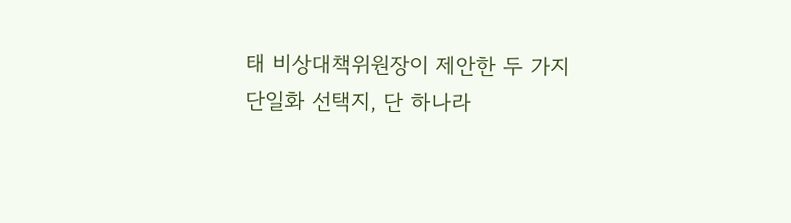태 비상대책위원장이 제안한 두 가지 단일화 선택지, 단 하나라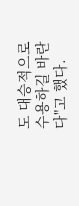도 대승적으로 수용하길 바란다"고 했다.